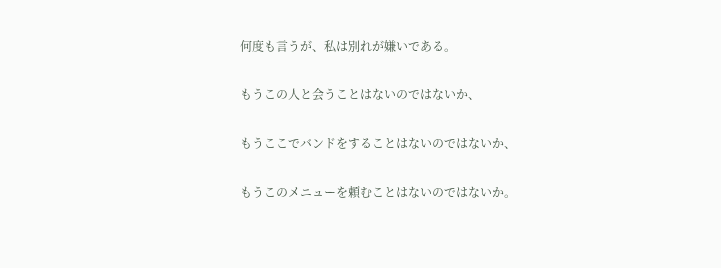何度も言うが、私は別れが嫌いである。

もうこの人と会うことはないのではないか、

もうここでバンドをすることはないのではないか、

もうこのメニューを頼むことはないのではないか。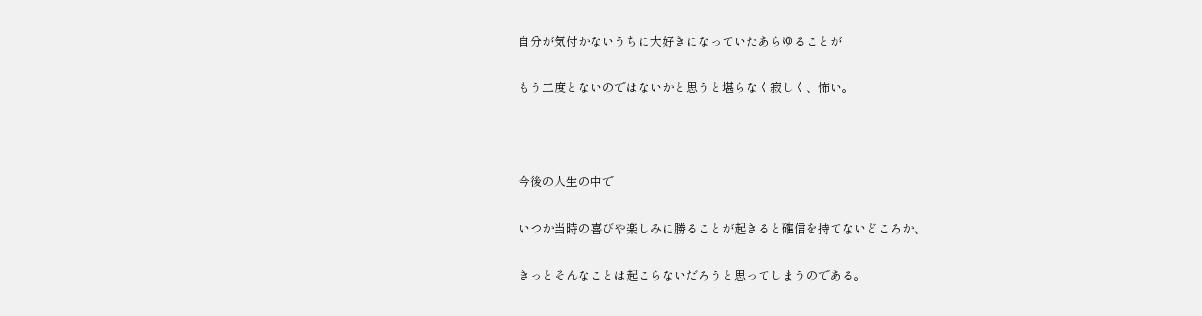自分が気付かないうちに大好きになっていたあらゆることが

もう二度とないのではないかと思うと堪らなく寂しく、怖い。



今後の人生の中で

いつか当時の喜びや楽しみに勝ることが起きると確信を持てないどころか、

きっとそんなことは起こらないだろうと思ってしまうのである。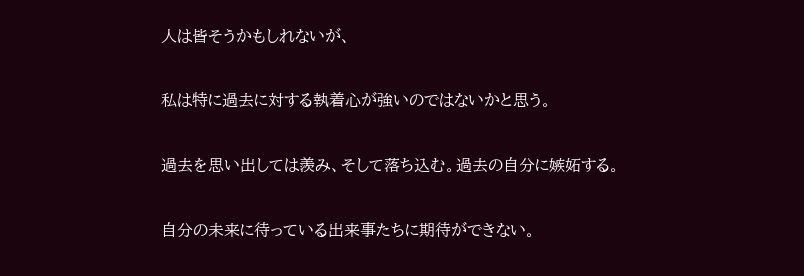人は皆そうかもしれないが、

私は特に過去に対する執着心が強いのではないかと思う。

過去を思い出しては羨み、そして落ち込む。過去の自分に嫉妬する。

自分の未来に待っている出来事たちに期待ができない。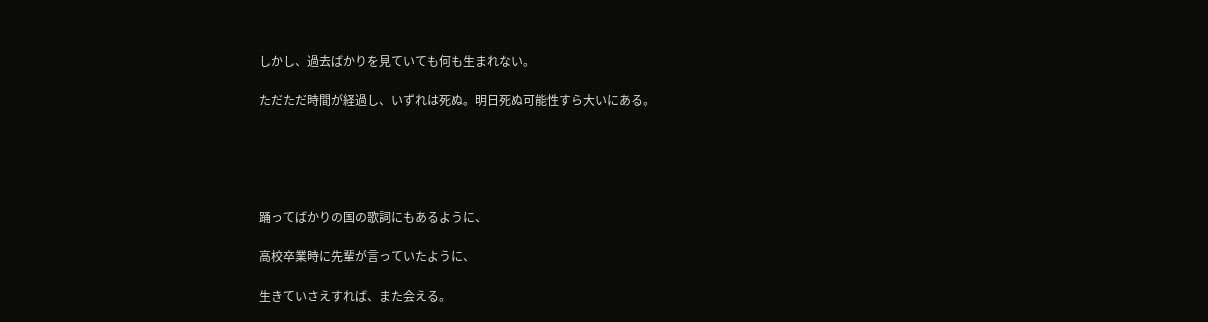しかし、過去ばかりを見ていても何も生まれない。

ただただ時間が経過し、いずれは死ぬ。明日死ぬ可能性すら大いにある。





踊ってばかりの国の歌詞にもあるように、

高校卒業時に先輩が言っていたように、

生きていさえすれば、また会える。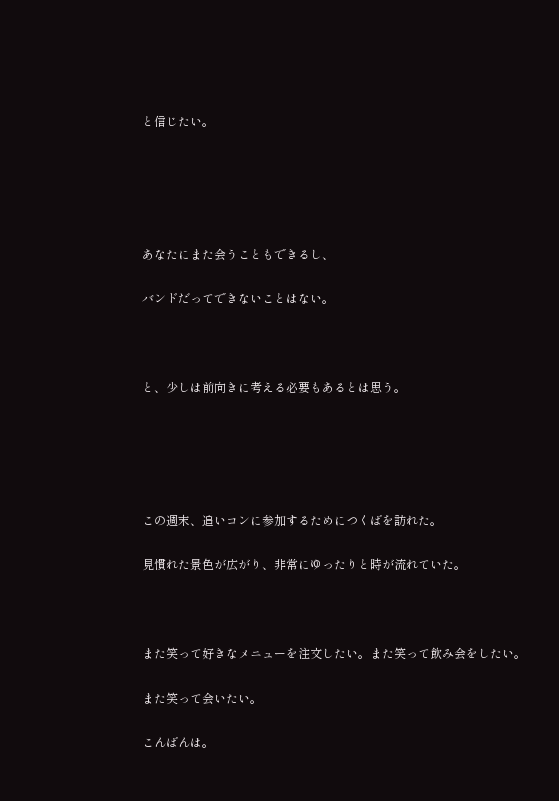と信じたい。





あなたにまた会うこともできるし、

バンドだってできないことはない。



と、少しは前向きに考える必要もあるとは思う。





この週末、追いコンに参加するためにつくばを訪れた。

見慣れた景色が広がり、非常にゆったりと時が流れていた。



また笑って好きなメニューを注文したい。また笑って飲み会をしたい。

また笑って会いたい。

こんばんは。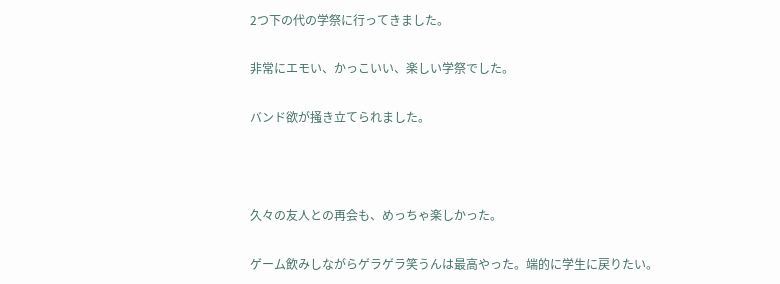2つ下の代の学祭に行ってきました。

非常にエモい、かっこいい、楽しい学祭でした。

バンド欲が掻き立てられました。



久々の友人との再会も、めっちゃ楽しかった。

ゲーム飲みしながらゲラゲラ笑うんは最高やった。端的に学生に戻りたい。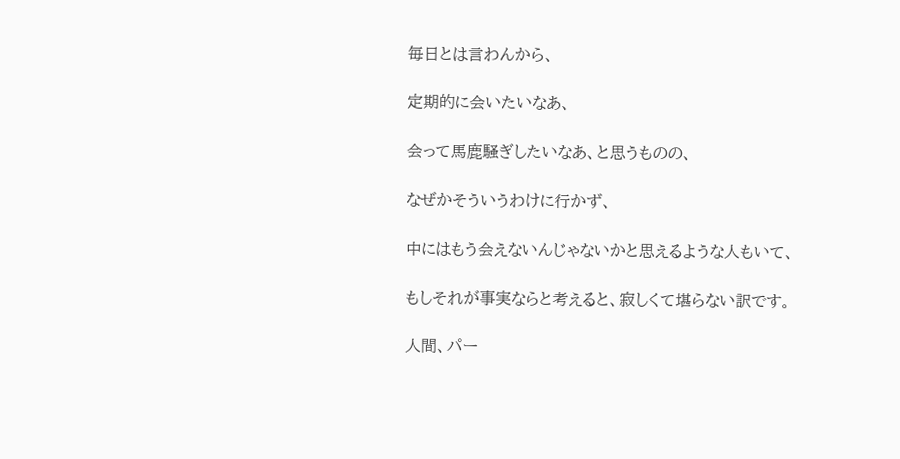毎日とは言わんから、

定期的に会いたいなあ、

会って馬鹿騒ぎしたいなあ、と思うものの、

なぜかそういうわけに行かず、

中にはもう会えないんじゃないかと思えるような人もいて、

もしそれが事実ならと考えると、寂しくて堪らない訳です。

人間、パー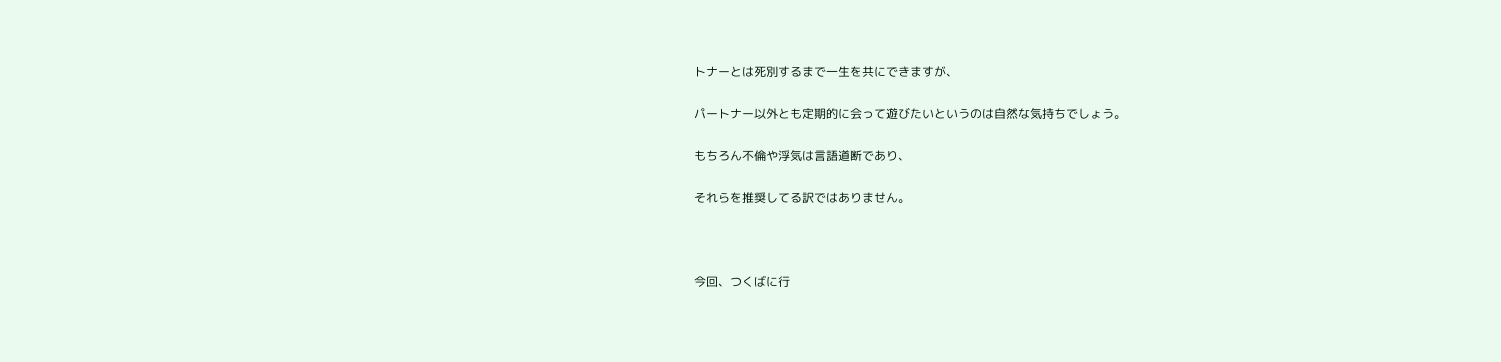トナーとは死別するまで一生を共にできますが、

パートナー以外とも定期的に会って遊びたいというのは自然な気持ちでしょう。

もちろん不倫や浮気は言語道断であり、

それらを推奨してる訳ではありません。



今回、つくばに行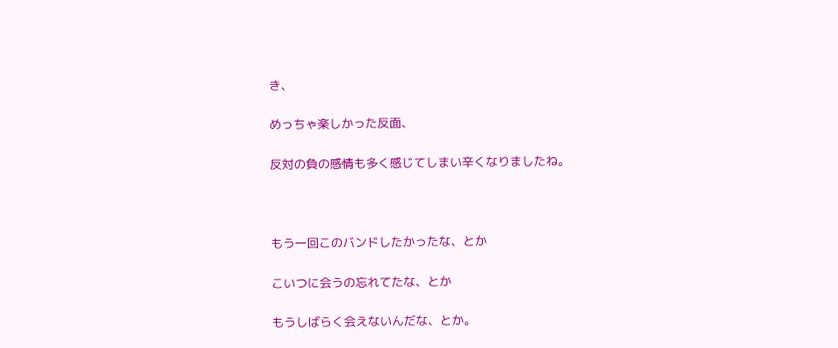き、

めっちゃ楽しかった反面、

反対の負の感情も多く感じてしまい辛くなりましたね。



もう一回このバンドしたかったな、とか

こいつに会うの忘れてたな、とか

もうしばらく会えないんだな、とか。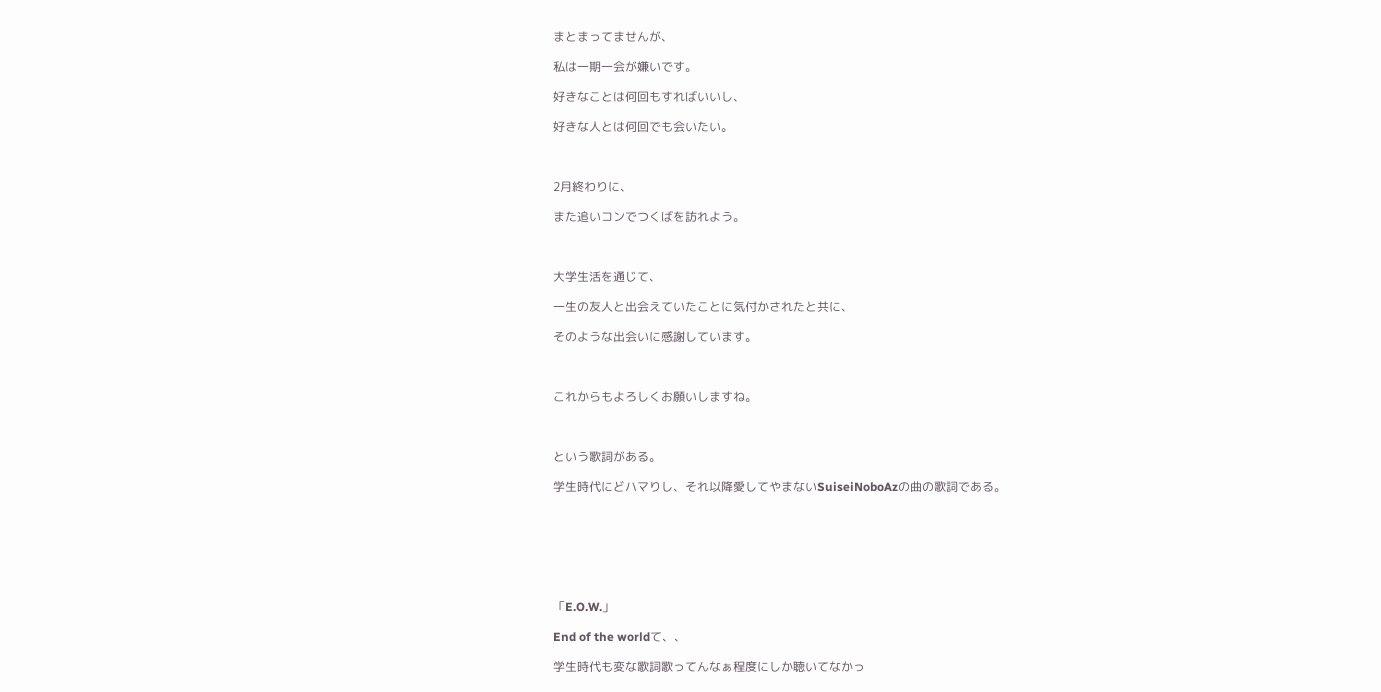まとまってませんが、

私は一期一会が嫌いです。

好きなことは何回もすればいいし、

好きな人とは何回でも会いたい。



2月終わりに、

また追いコンでつくばを訪れよう。



大学生活を通じて、

一生の友人と出会えていたことに気付かされたと共に、

そのような出会いに感謝しています。



これからもよろしくお願いしますね。



という歌詞がある。

学生時代にどハマりし、それ以降愛してやまないSuiseiNoboAzの曲の歌詞である。







「E.O.W.」

End of the worldて、、

学生時代も変な歌詞歌ってんなぁ程度にしか聴いてなかっ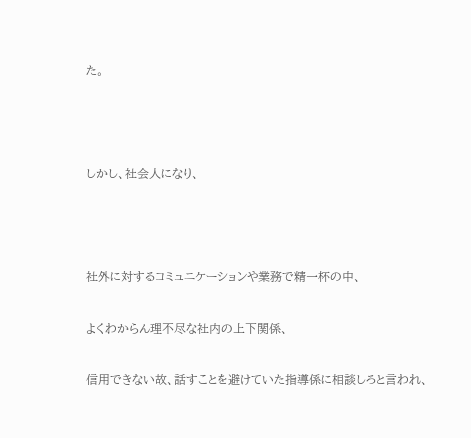た。



しかし、社会人になり、



社外に対するコミュニケーションや業務で精一杯の中、

よくわからん理不尽な社内の上下関係、

信用できない故、話すことを避けていた指導係に相談しろと言われ、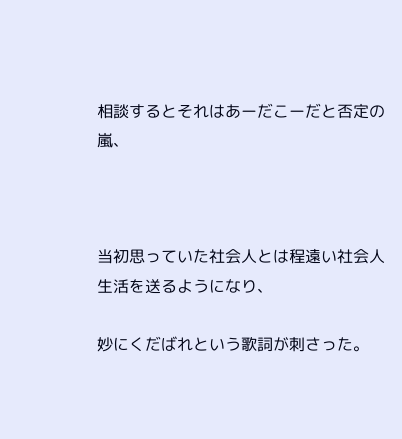相談するとそれはあーだこーだと否定の嵐、



当初思っていた社会人とは程遠い社会人生活を送るようになり、

妙にくだばれという歌詞が刺さった。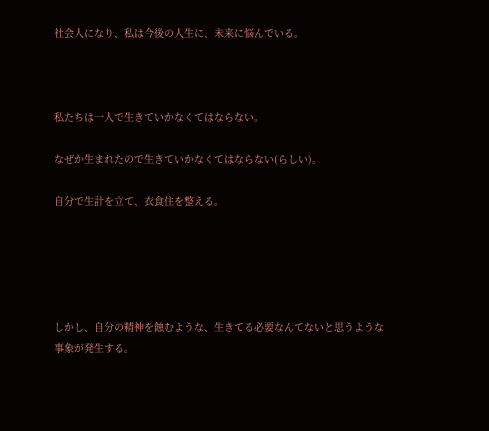社会人になり、私は今後の人生に、未来に悩んでいる。



私たちは一人で生きていかなくてはならない。

なぜか生まれたので生きていかなくてはならない(らしい)。

自分で生計を立て、衣食住を整える。





しかし、自分の精神を蝕むような、生きてる必要なんてないと思うような事象が発生する。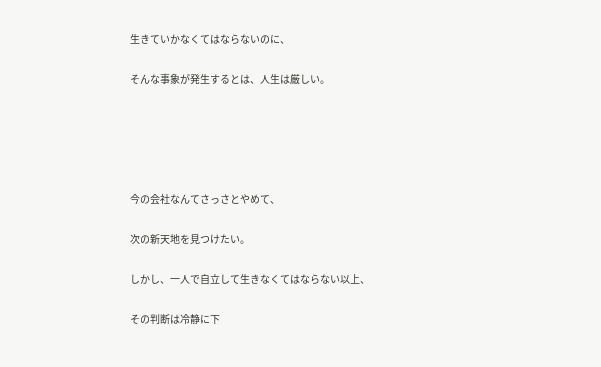生きていかなくてはならないのに、

そんな事象が発生するとは、人生は厳しい。





今の会社なんてさっさとやめて、

次の新天地を見つけたい。

しかし、一人で自立して生きなくてはならない以上、

その判断は冷静に下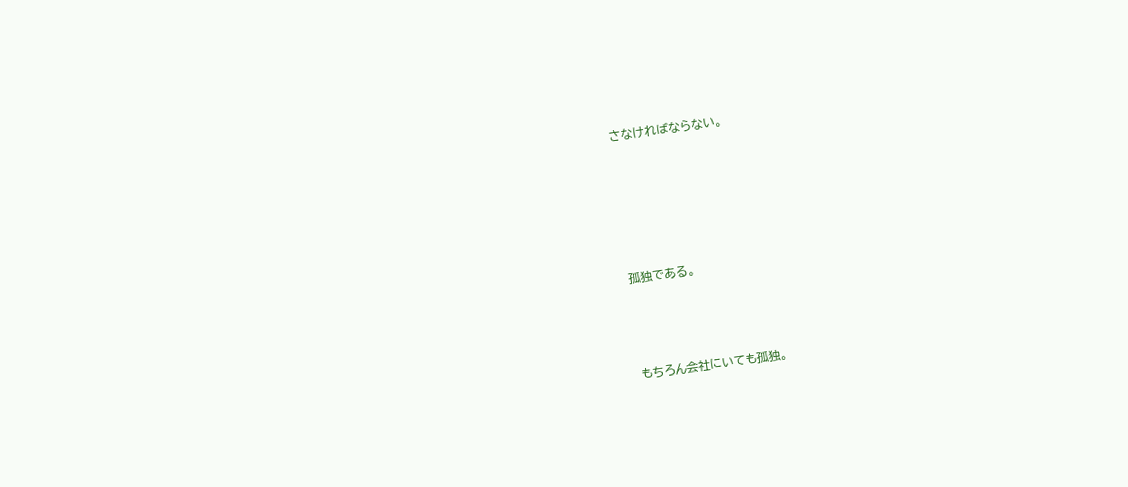さなければならない。





孤独である。



もちろん会社にいても孤独。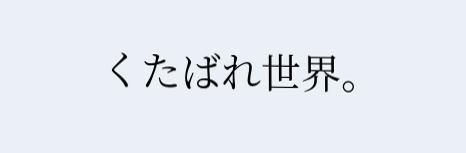くたばれ世界。